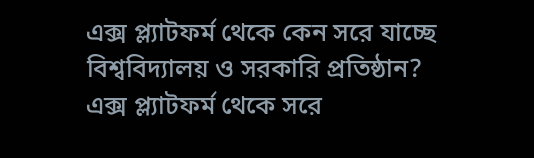এক্স প্ল্যাটফর্ম থেকে কেন সরে যাচ্ছে বিশ্ববিদ্যালয় ও সরকারি প্রতিষ্ঠান?
এক্স প্ল্যাটফর্ম থেকে সরে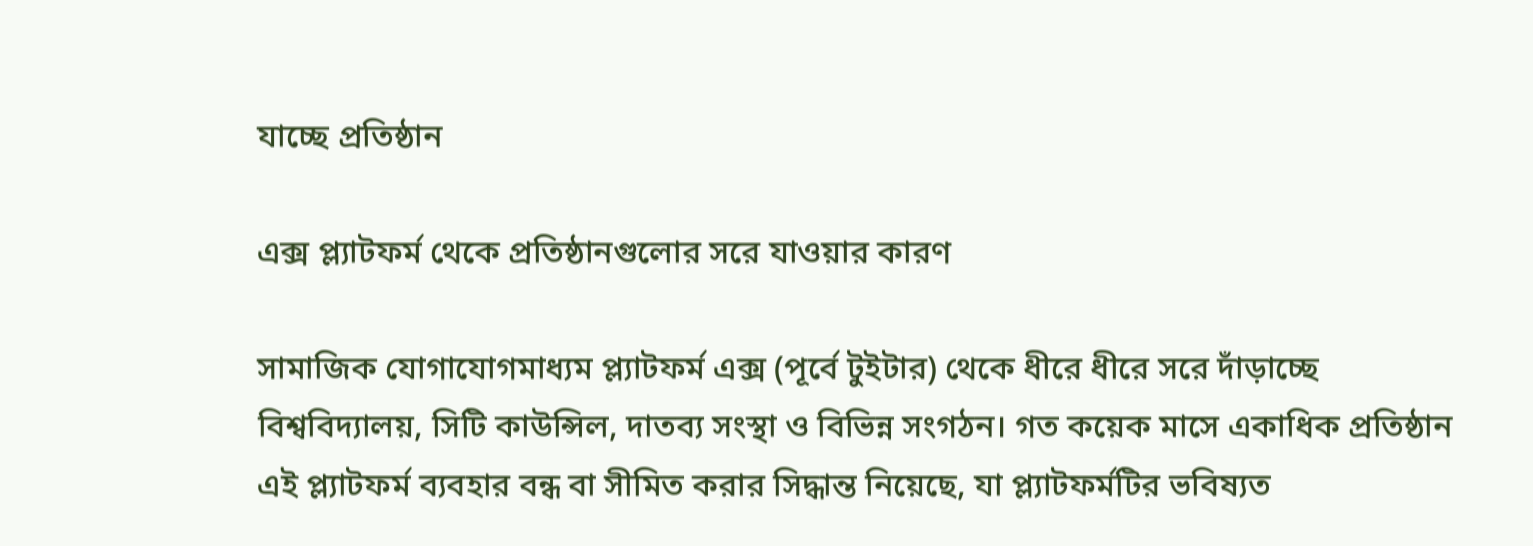যাচ্ছে প্রতিষ্ঠান

এক্স প্ল্যাটফর্ম থেকে প্রতিষ্ঠানগুলোর সরে যাওয়ার কারণ

সামাজিক যোগাযোগমাধ্যম প্ল্যাটফর্ম এক্স (পূর্বে টুইটার) থেকে ধীরে ধীরে সরে দাঁড়াচ্ছে বিশ্ববিদ্যালয়, সিটি কাউন্সিল, দাতব্য সংস্থা ও বিভিন্ন সংগঠন। গত কয়েক মাসে একাধিক প্রতিষ্ঠান এই প্ল্যাটফর্ম ব্যবহার বন্ধ বা সীমিত করার সিদ্ধান্ত নিয়েছে, যা প্ল্যাটফর্মটির ভবিষ্যত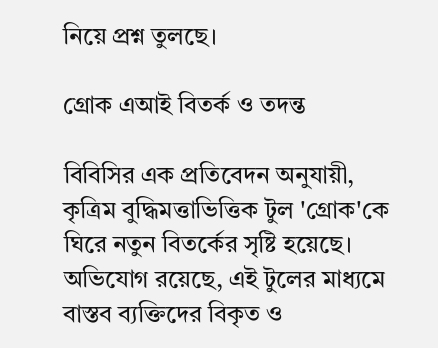নিয়ে প্রশ্ন তুলছে।

গ্রোক এআই বিতর্ক ও তদন্ত

বিবিসির এক প্রতিবেদন অনুযায়ী, কৃত্রিম বুদ্ধিমত্তাভিত্তিক টুল 'গ্রোক'কে ঘিরে নতুন বিতর্কের সৃষ্টি হয়েছে। অভিযোগ রয়েছে, এই টুলের মাধ্যমে বাস্তব ব্যক্তিদের বিকৃত ও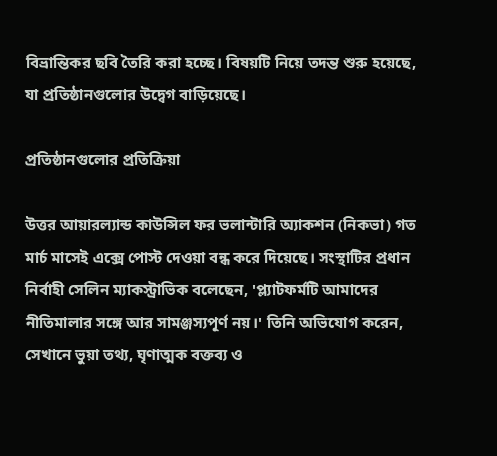বিভ্রান্তিকর ছবি তৈরি করা হচ্ছে। বিষয়টি নিয়ে তদন্ত শুরু হয়েছে, যা প্রতিষ্ঠানগুলোর উদ্বেগ বাড়িয়েছে।

প্রতিষ্ঠানগুলোর প্রতিক্রিয়া

উত্তর আয়ারল্যান্ড কাউন্সিল ফর ভলান্টারি অ্যাকশন (নিকভা) গত মার্চ মাসেই এক্সে পোস্ট দেওয়া বন্ধ করে দিয়েছে। সংস্থাটির প্রধান নির্বাহী সেলিন ম্যাকস্ট্রাভিক বলেছেন, 'প্ল্যাটফর্মটি আমাদের নীতিমালার সঙ্গে আর সামঞ্জস্যপূর্ণ নয়।' তিনি অভিযোগ করেন, সেখানে ভুয়া তথ্য, ঘৃণাত্মক বক্তব্য ও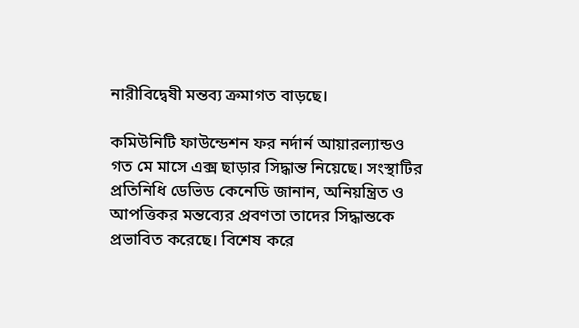নারীবিদ্বেষী মন্তব্য ক্রমাগত বাড়ছে।

কমিউনিটি ফাউন্ডেশন ফর নর্দার্ন আয়ারল্যান্ডও গত মে মাসে এক্স ছাড়ার সিদ্ধান্ত নিয়েছে। সংস্থাটির প্রতিনিধি ডেভিড কেনেডি জানান, অনিয়ন্ত্রিত ও আপত্তিকর মন্তব্যের প্রবণতা তাদের সিদ্ধান্তকে প্রভাবিত করেছে। বিশেষ করে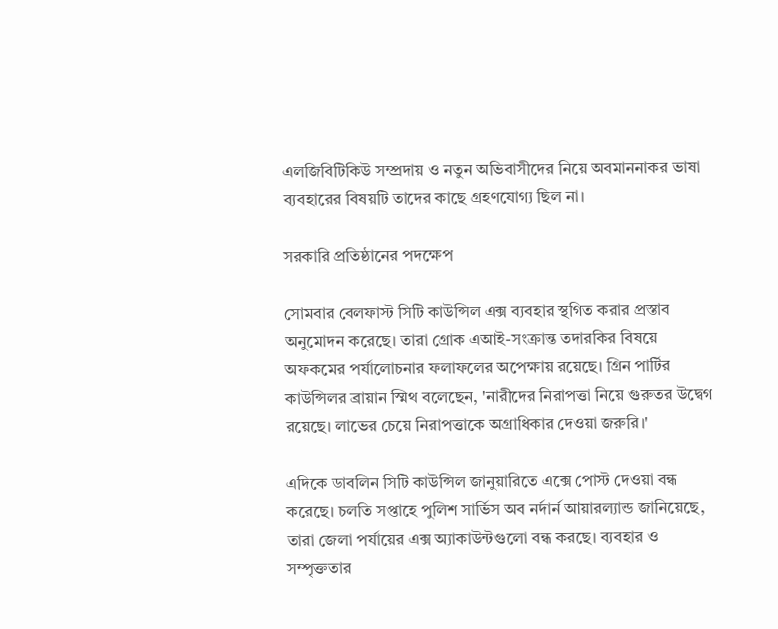এলজিবিটিকিউ সম্প্রদায় ও নতুন অভিবাসীদের নিয়ে অবমাননাকর ভাষা ব্যবহারের বিষয়টি তাদের কাছে গ্রহণযোগ্য ছিল না।

সরকারি প্রতিষ্ঠানের পদক্ষেপ

সোমবার বেলফাস্ট সিটি কাউন্সিল এক্স ব্যবহার স্থগিত করার প্রস্তাব অনুমোদন করেছে। তারা গ্রোক এআই-সংক্রান্ত তদারকির বিষয়ে অফকমের পর্যালোচনার ফলাফলের অপেক্ষায় রয়েছে। গ্রিন পার্টির কাউন্সিলর ব্রায়ান স্মিথ বলেছেন, 'নারীদের নিরাপত্তা নিয়ে গুরুতর উদ্বেগ রয়েছে। লাভের চেয়ে নিরাপত্তাকে অগ্রাধিকার দেওয়া জরুরি।'

এদিকে ডাবলিন সিটি কাউন্সিল জানুয়ারিতে এক্সে পোস্ট দেওয়া বন্ধ করেছে। চলতি সপ্তাহে পুলিশ সার্ভিস অব নর্দার্ন আয়ারল্যান্ড জানিয়েছে, তারা জেলা পর্যায়ের এক্স অ্যাকাউন্টগুলো বন্ধ করছে। ব্যবহার ও সম্পৃক্ততার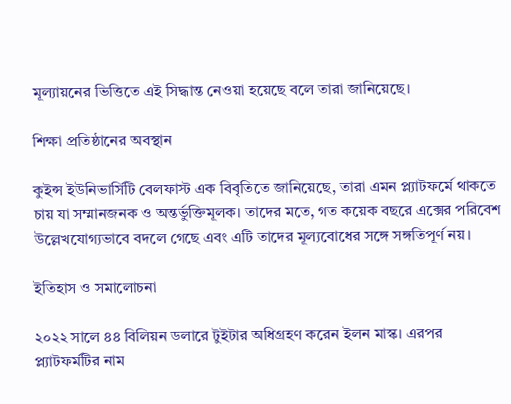মূল্যায়নের ভিত্তিতে এই সিদ্ধান্ত নেওয়া হয়েছে বলে তারা জানিয়েছে।

শিক্ষা প্রতিষ্ঠানের অবস্থান

কুইন্স ইউনিভার্সিটি বেলফাস্ট এক বিবৃতিতে জানিয়েছে, তারা এমন প্ল্যাটফর্মে থাকতে চায় যা সম্মানজনক ও অন্তর্ভুক্তিমূলক। তাদের মতে, গত কয়েক বছরে এক্সের পরিবেশ উল্লেখযোগ্যভাবে বদলে গেছে এবং এটি তাদের মূল্যবোধের সঙ্গে সঙ্গতিপূর্ণ নয়।

ইতিহাস ও সমালোচনা

২০২২ সালে ৪৪ বিলিয়ন ডলারে টুইটার অধিগ্রহণ করেন ইলন মাস্ক। এরপর প্ল্যাটফর্মটির নাম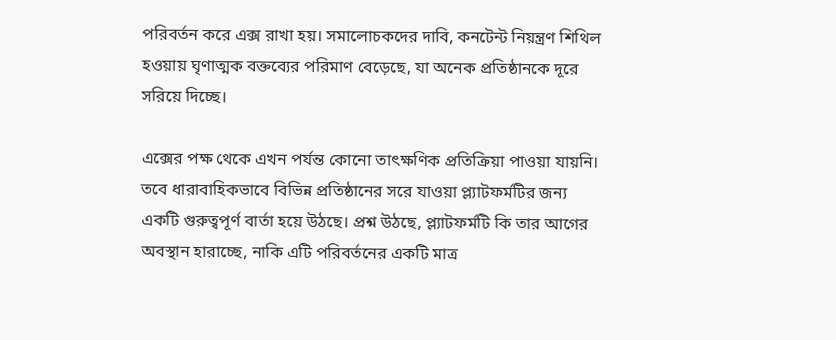পরিবর্তন করে এক্স রাখা হয়। সমালোচকদের দাবি, কনটেন্ট নিয়ন্ত্রণ শিথিল হওয়ায় ঘৃণাত্মক বক্তব্যের পরিমাণ বেড়েছে, যা অনেক প্রতিষ্ঠানকে দূরে সরিয়ে দিচ্ছে।

এক্সের পক্ষ থেকে এখন পর্যন্ত কোনো তাৎক্ষণিক প্রতিক্রিয়া পাওয়া যায়নি। তবে ধারাবাহিকভাবে বিভিন্ন প্রতিষ্ঠানের সরে যাওয়া প্ল্যাটফর্মটির জন্য একটি গুরুত্বপূর্ণ বার্তা হয়ে উঠছে। প্রশ্ন উঠছে, প্ল্যাটফর্মটি কি তার আগের অবস্থান হারাচ্ছে, নাকি এটি পরিবর্তনের একটি মাত্র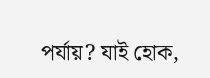পর্যায়? যাই হোক,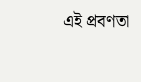এই প্রবণতা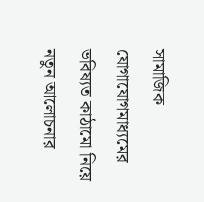সামাজিক যোগাযোগমাধ্যমের ভবিষ্যত কাঠামো নিয়ে নতুন আলোচনার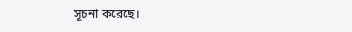সূচনা করেছে।